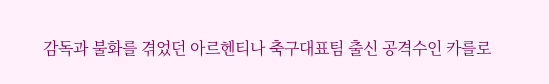감독과 불화를 겪었던 아르헨티나 축구대표팀 출신 공격수인 카를로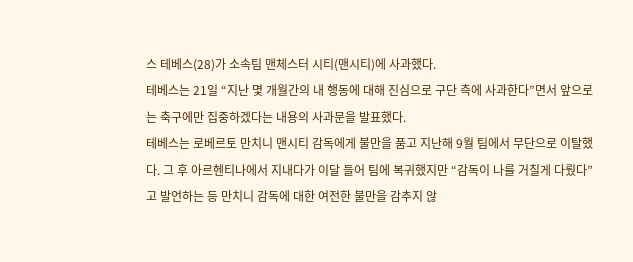스 테베스(28)가 소속팀 맨체스터 시티(맨시티)에 사과했다.
테베스는 21일 “지난 몇 개월간의 내 행동에 대해 진심으로 구단 측에 사과한다”면서 앞으로는 축구에만 집중하겠다는 내용의 사과문을 발표했다.
테베스는 로베르토 만치니 맨시티 감독에게 불만을 품고 지난해 9월 팀에서 무단으로 이탈했다. 그 후 아르헨티나에서 지내다가 이달 들어 팀에 복귀했지만 “감독이 나를 거칠게 다뤘다”고 발언하는 등 만치니 감독에 대한 여전한 불만을 감추지 않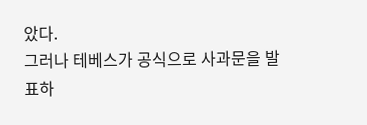았다.
그러나 테베스가 공식으로 사과문을 발표하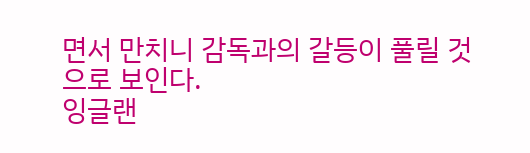면서 만치니 감독과의 갈등이 풀릴 것으로 보인다.
잉글랜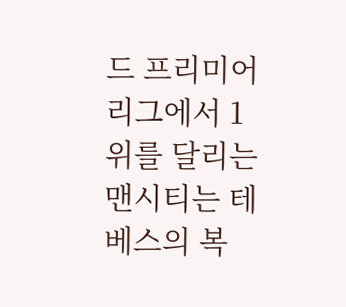드 프리미어 리그에서 1위를 달리는 맨시티는 테베스의 복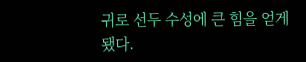귀로 선두 수성에 큰 힘을 얻게 됐다.